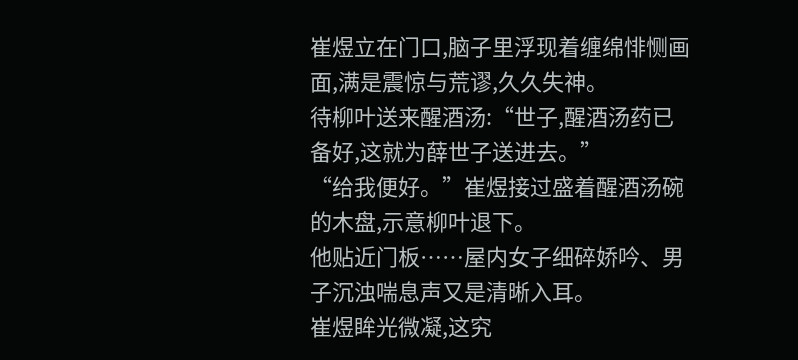崔煜立在门口,脑子里浮现着缠绵悱恻画面,满是震惊与荒谬,久久失神。
待柳叶送来醒酒汤:“世子,醒酒汤药已备好,这就为薛世子送进去。”
“给我便好。”崔煜接过盛着醒酒汤碗的木盘,示意柳叶退下。
他贴近门板……屋内女子细碎娇吟、男子沉浊喘息声又是清晰入耳。
崔煜眸光微凝,这究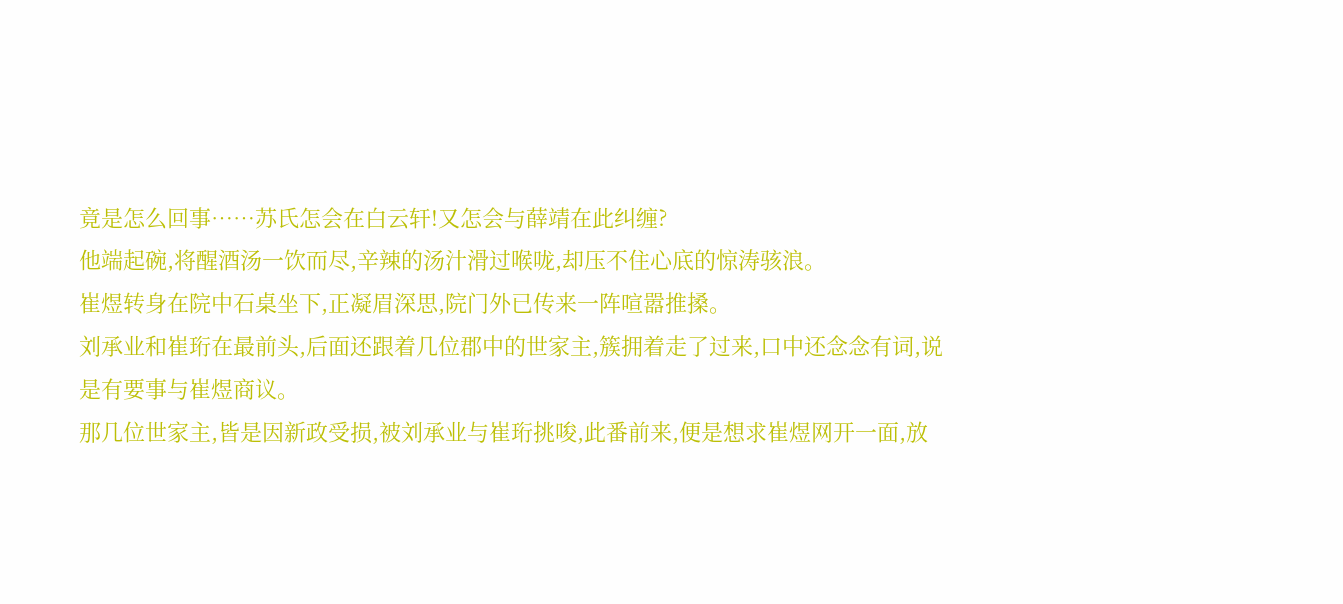竟是怎么回事……苏氏怎会在白云轩!又怎会与薛靖在此纠缠?
他端起碗,将醒酒汤一饮而尽,辛辣的汤汁滑过喉咙,却压不住心底的惊涛骇浪。
崔煜转身在院中石桌坐下,正凝眉深思,院门外已传来一阵喧嚣推搡。
刘承业和崔珩在最前头,后面还跟着几位郡中的世家主,簇拥着走了过来,口中还念念有词,说是有要事与崔煜商议。
那几位世家主,皆是因新政受损,被刘承业与崔珩挑唆,此番前来,便是想求崔煜网开一面,放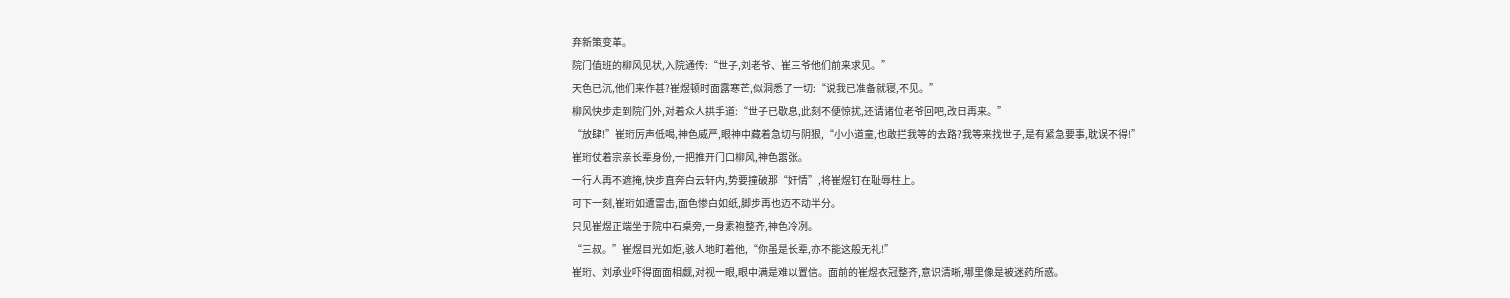弃新策变革。
院门值班的柳风见状,入院通传:“世子,刘老爷、崔三爷他们前来求见。”
天色已沉,他们来作甚?崔煜顿时面露寒芒,似洞悉了一切:“说我已准备就寝,不见。”
柳风快步走到院门外,对着众人拱手道:“世子已歇息,此刻不便惊扰,还请诸位老爷回吧,改日再来。”
“放肆!”崔珩厉声低喝,神色威严,眼神中藏着急切与阴狠,“小小道童,也敢拦我等的去路?我等来找世子,是有紧急要事,耽误不得!”
崔珩仗着宗亲长辈身份,一把推开门口柳风,神色嚣张。
一行人再不遮掩,快步直奔白云轩内,势要撞破那“奸情”,将崔煜钉在耻辱柱上。
可下一刻,崔珩如遭雷击,面色惨白如纸,脚步再也迈不动半分。
只见崔煜正端坐于院中石桌旁,一身素袍整齐,神色冷冽。
“三叔。”崔煜目光如炬,骇人地盯着他,“你虽是长辈,亦不能这般无礼!”
崔珩、刘承业吓得面面相觑,对视一眼,眼中满是难以置信。面前的崔煜衣冠整齐,意识清晰,哪里像是被迷药所惑。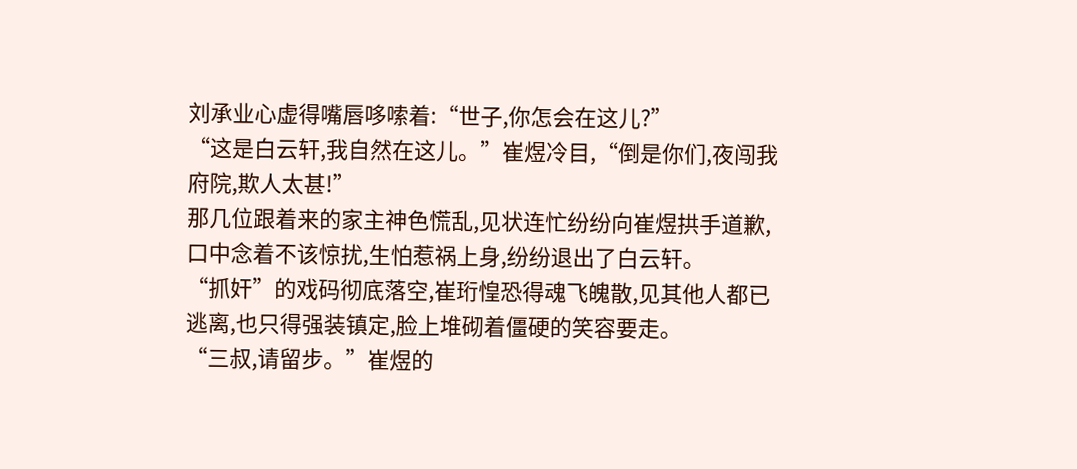刘承业心虚得嘴唇哆嗦着:“世子,你怎会在这儿?”
“这是白云轩,我自然在这儿。”崔煜冷目,“倒是你们,夜闯我府院,欺人太甚!”
那几位跟着来的家主神色慌乱,见状连忙纷纷向崔煜拱手道歉,口中念着不该惊扰,生怕惹祸上身,纷纷退出了白云轩。
“抓奸”的戏码彻底落空,崔珩惶恐得魂飞魄散,见其他人都已逃离,也只得强装镇定,脸上堆砌着僵硬的笑容要走。
“三叔,请留步。”崔煜的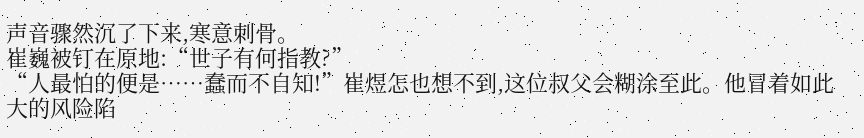声音骤然沉了下来,寒意刺骨。
崔巍被钉在原地:“世子有何指教?”
“人最怕的便是……蠢而不自知!”崔煜怎也想不到,这位叔父会糊涂至此。他冒着如此大的风险陷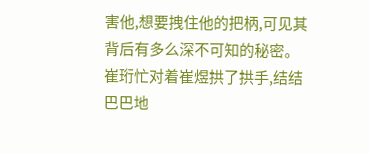害他,想要拽住他的把柄,可见其背后有多么深不可知的秘密。
崔珩忙对着崔煜拱了拱手,结结巴巴地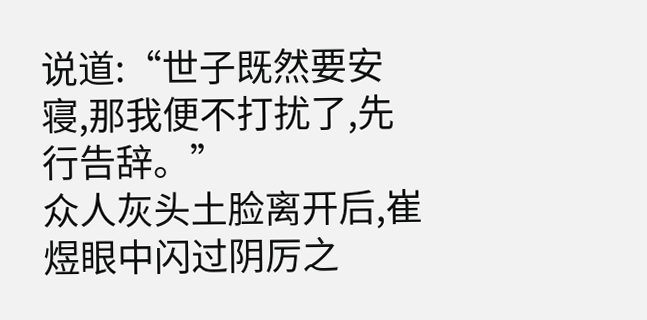说道:“世子既然要安寝,那我便不打扰了,先行告辞。”
众人灰头土脸离开后,崔煜眼中闪过阴厉之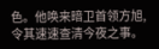色。他唤来暗卫首领方旭,令其速速查清今夜之事。